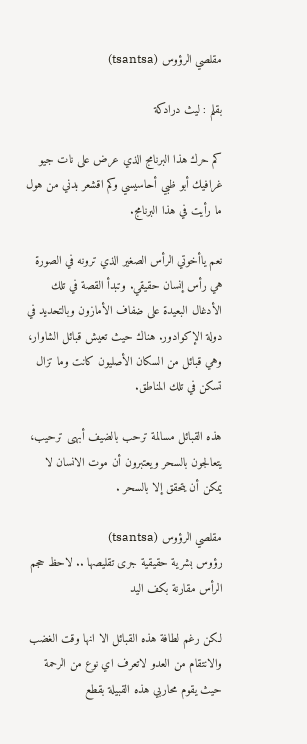مقلصي الرؤوس (tsantsa)

بقلم : ليث درادكة

كم حرك هذا البرنامج الذي عرض على نات جيو غرافيك أبو ظبي أحاسيسي وكم اقشعر بدني من هول ما رأيت في هذا البرنامج.

نعم ياأخوتي الرأس الصغير الذي ترونه في الصورة هي رأس إنسان حقيقي. وتبدأ القصة في تلك الأدغال البعيدة على ضفاف الأمازون وبالتحديد في دولة الإكوادور. هناك حيث تعيش قبائل الشاوار، وهي قبائل من السكان الأصليون كانت وما تزال تسكن في تلك المناطق.

هذه القبائل مسالمة ترحب بالضيف أبهى ترحيب، يتعالجون بالسحر ويعتبرون أن موت الانسان لا يمكن أن يتحقق إلا بالسحر .

مقلصي الرؤوس (tsantsa)
رؤوس بشرية حقيقية جرى تقليصها .. لاحظ حجم الرأس مقارنة بكف اليد

لكن رغم لطافة هذه القبائل الا انها وقت الغضب والانتقام من العدو لاتعرف اي نوع من الرحمة حيث يقوم محاربي هذه القبيلة بقطع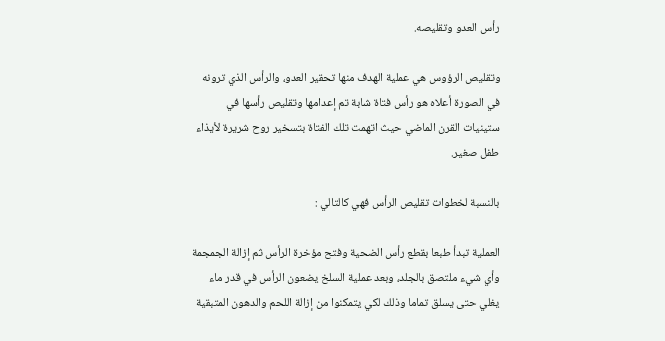رأس العدو وتقليصه.

وتقليص الرؤوس هي عملية الهدف منها تحقير العدو، والرأس الذي ترونه في الصورة أعلاه هو رأس فتاة شابة تم إعدامها وتقليص رأسها في ستينيات القرن الماضي حيث اتهمت تلك الفتاة بتسخير روح شريرة لأيذاء طفل صغير.

بالنسبة لخطوات تقليص الرأس فهي كالتالي :

العملية تبدأ طبعا بقطع رأس الضحية وفتح مؤخرة الرأس ثم إزالة الجمجمة وأي شيء ملتصق بالجلد، وبعد عملية السلخ يضعون الرأس في قدر ماء يغلي حتى يسلق تماما وذلك لكي يتمكنوا من إزالة اللحم والدهون المتبقية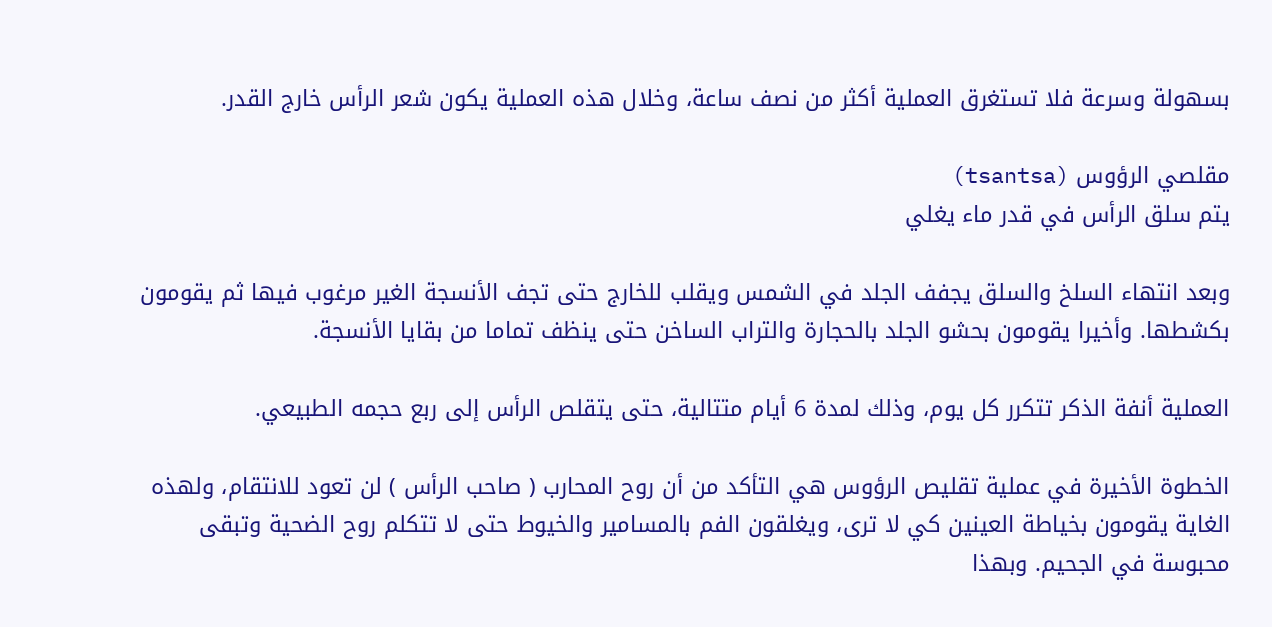بسهولة وسرعة فلا تستغرق العملية أكثر من نصف ساعة، وخلال هذه العملية يكون شعر الرأس خارج القدر.

مقلصي الرؤوس (tsantsa)
يتم سلق الرأس في قدر ماء يغلي

وبعد انتهاء السلخ والسلق يجفف الجلد في الشمس ويقلب للخارج حتى تجف الأنسجة الغير مرغوب فيها ثم يقومون بكشطها. وأخيرا يقومون بحشو الجلد بالحجارة والتراب الساخن حتى ينظف تماما من بقايا الأنسجة.

العملية أنفة الذكر تتكرر كل يوم، وذلك لمدة 6 أيام متتالية، حتى يتقلص الرأس إلى ربع حجمه الطبيعي.

الخطوة الأخيرة في عملية تقليص الرؤوس هي التأكد من أن روح المحارب ( صاحب الرأس ) لن تعود للانتقام، ولهذه الغاية يقومون بخياطة العينين كي لا ترى، ويغلقون الفم بالمسامير والخيوط حتى لا تتكلم روح الضحية وتبقى محبوسة في الجحيم. وبهذا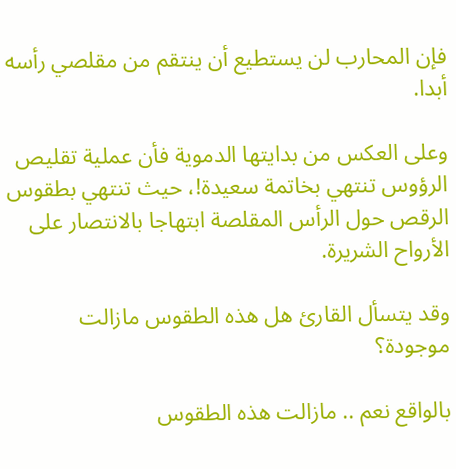فإن المحارب لن يستطيع أن ينتقم من مقلصي رأسه أبدا.

وعلى العكس من بدايتها الدموية فأن عملية تقليص الرؤوس تنتهي بخاتمة سعيدة!، حيث تنتهي بطقوس الرقص حول الرأس المقلصة ابتهاجا بالانتصار على الأرواح الشريرة.

وقد يتسأل القارئ هل هذه الطقوس مازالت موجودة؟

بالواقع نعم .. مازالت هذه الطقوس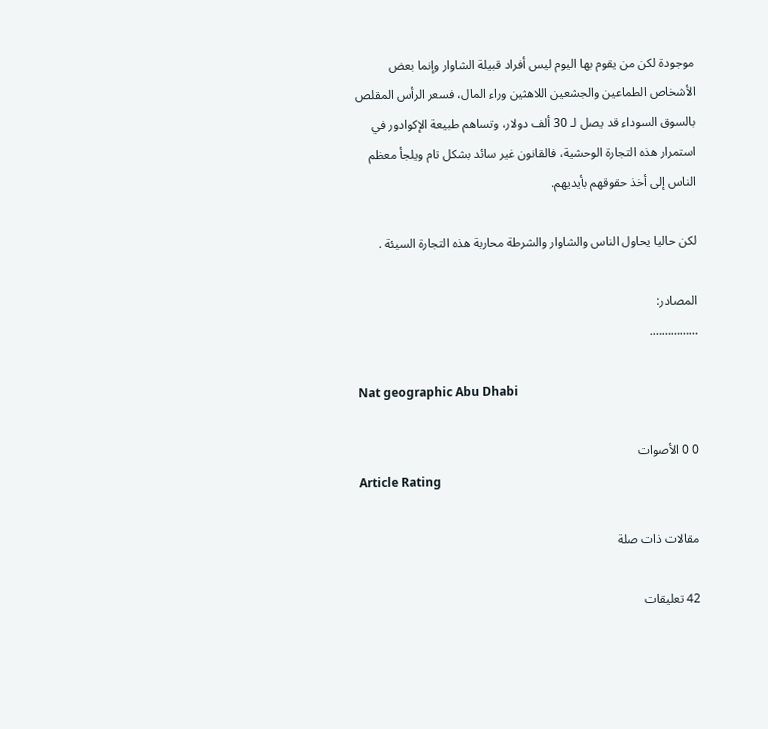موجودة لكن من يقوم بها اليوم ليس أفراد قبيلة الشاوار وإنما بعض الأشخاص الطماعين والجشعين اللاهثين وراء المال، فسعر الرأس المقلص بالسوق السوداء قد يصل لـ 30 ألف دولار، وتساهم طبيعة الإكوادور في استمرار هذه التجارة الوحشية، فالقانون غير سائد بشكل تام ويلجأ معظم الناس إلى أخذ حقوقهم بأيديهم.

لكن حاليا يحاول الناس والشاوار والشرطة محاربة هذه التجارة السيئة .

المصادر:
…………….

Nat geographic Abu Dhabi

0 0 الأصوات
Article Rating

مقالات ذات صلة

42 تعليقات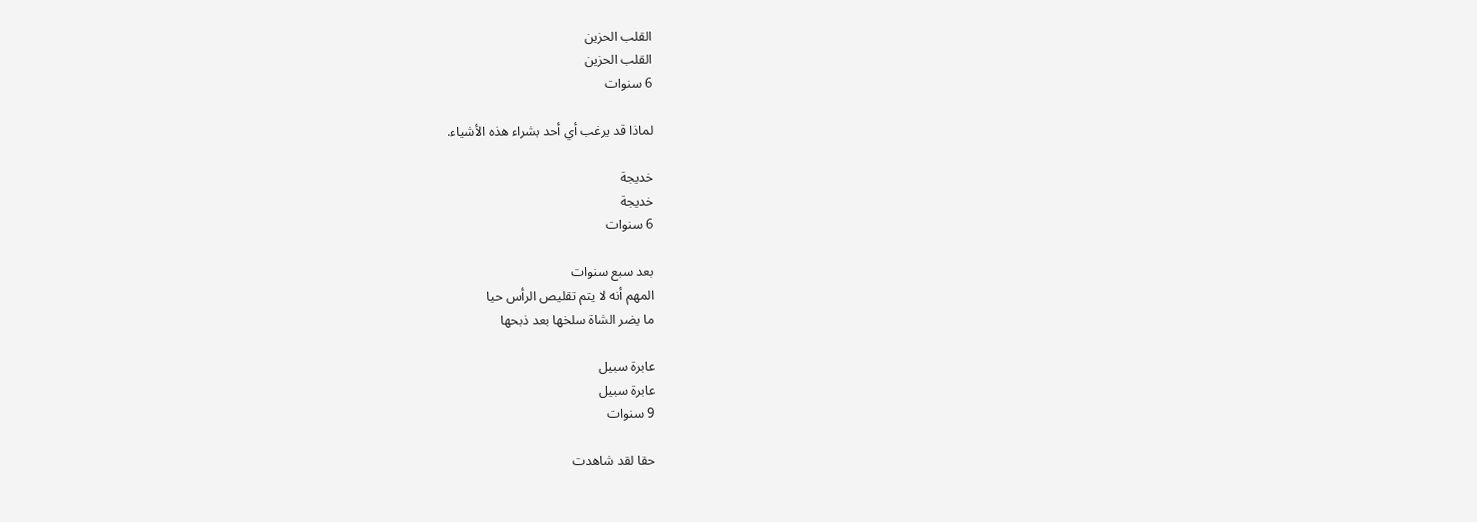القلب الحزين
القلب الحزين
6 سنوات

لماذا قد يرغب أي أحد بشراء هذه الأشياء.

خديجة
خديجة
6 سنوات

بعد سبع سنوات
المهم أنه لا يتم تقليص الرأس حيا
ما يضر الشاة سلخها بعد ذبحها

عابرة سبيل
عابرة سبيل
9 سنوات

حقا لقد شاهدت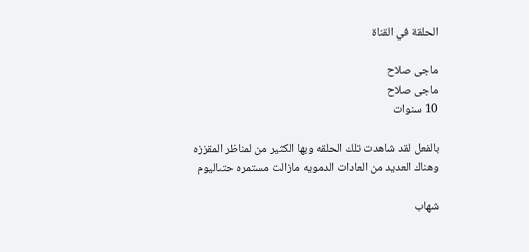الحلقة في القناة

ماجى صلاح
ماجى صلاح
10 سنوات

بالفعل لقد شاهدت تلك الحلقه وبها الكثير من لمناظر المقززه
وهناك العديد من العادات الدمويه مازالت مستمره حتىاليوم

شهاب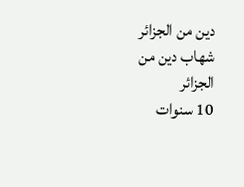دين من الجزائر
شهاب دين من الجزائر
10 سنوات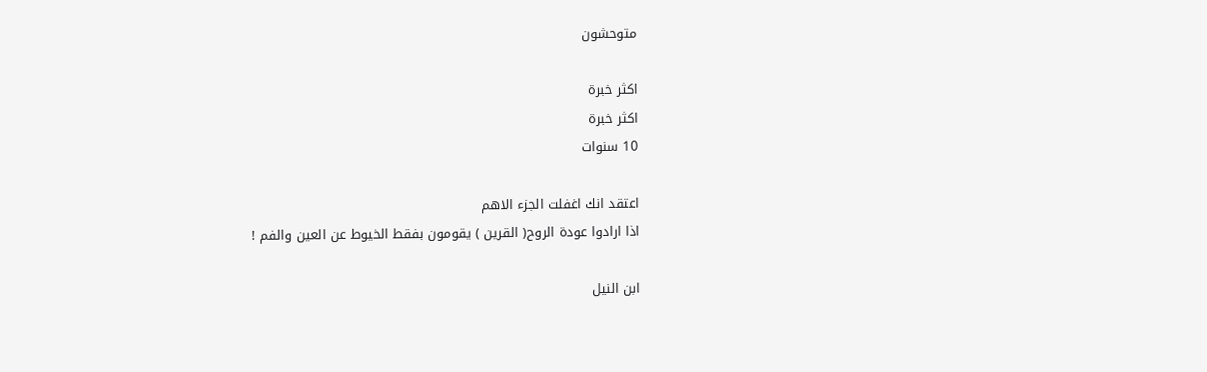متوحشون

اكثر خبرة
اكثر خبرة
10 سنوات

اعتقد انك اغفلت الجزء الاهم
اذا ارادوا عودة الروح( القرين ) يقومون بفقط الخيوط عن العين والفم !

ابن النيل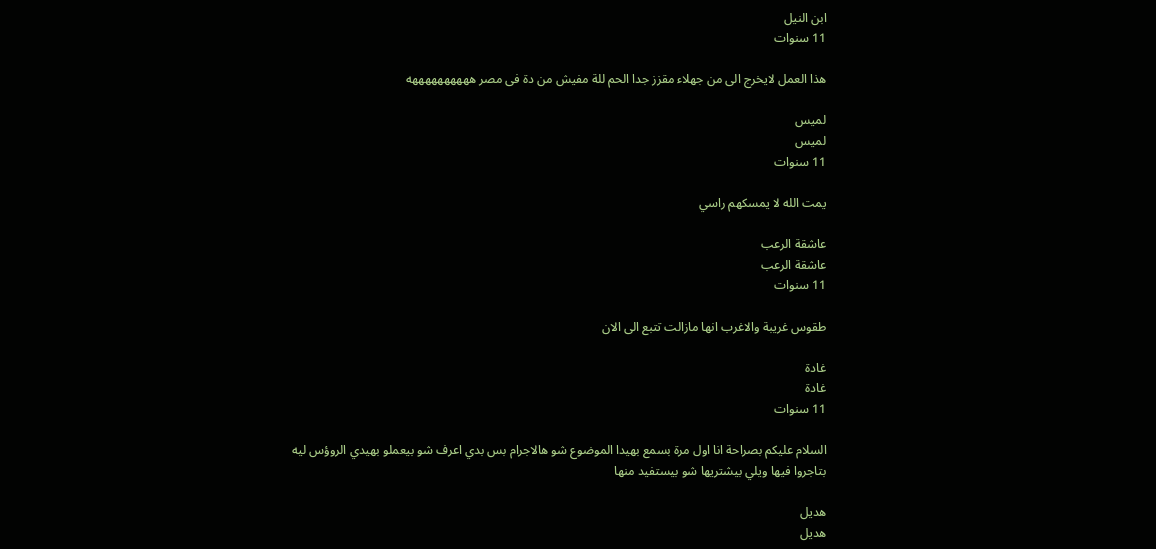ابن النيل
11 سنوات

هذا العمل لايخرج الى من جهلاء مقزز جدا الحم للة مفيش من دة فى مصر ههههههههههه

لميس
لميس
11 سنوات

يمت الله لا يمسكهم راسي

عاشقة الرعب
عاشقة الرعب
11 سنوات

طقوس غريبة والاغرب انها مازالت تتبع الى الان

غادة
غادة
11 سنوات

السلام عليكم بصراحة انا اول مرة بسمع بهيدا الموضوع شو هالاجرام بس بدي اعرف شو بيعملو بهيدي الروؤس ليه بتاجروا فيها ويلي بيشتريها شو بيستفيد منها

هديل
هديل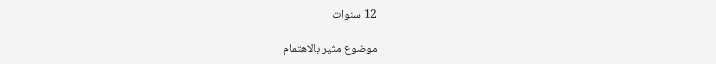12 سنوات

موضوع مثير بالاهتمام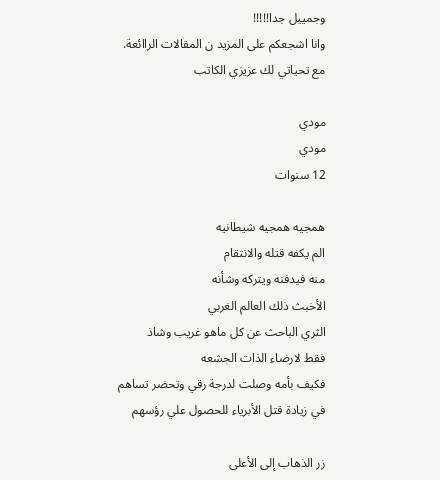وجمييل جدا!!!!!
وانا اشجعكم على المزيد ن المقالات الراائعة.
مع تحياتي لك عزيزي الكاتب

مودي
مودي
12 سنوات

همجيه همجيه شيطانيه
الم يكفه قتله والانتقام
منه فيدفنه ويتركه وشأنه
الأخبث ذلك العالم الغربي
الثري الباحث عن كل ماهو غريب وشاذ
فقط لارضاء الذات الجشعه
فكيف بأمه وصلت لدرجة رقي وتحضر تساهم
في زيادة قتل الأبرياء للحصول علي رؤسهم

زر الذهاب إلى الأعلى